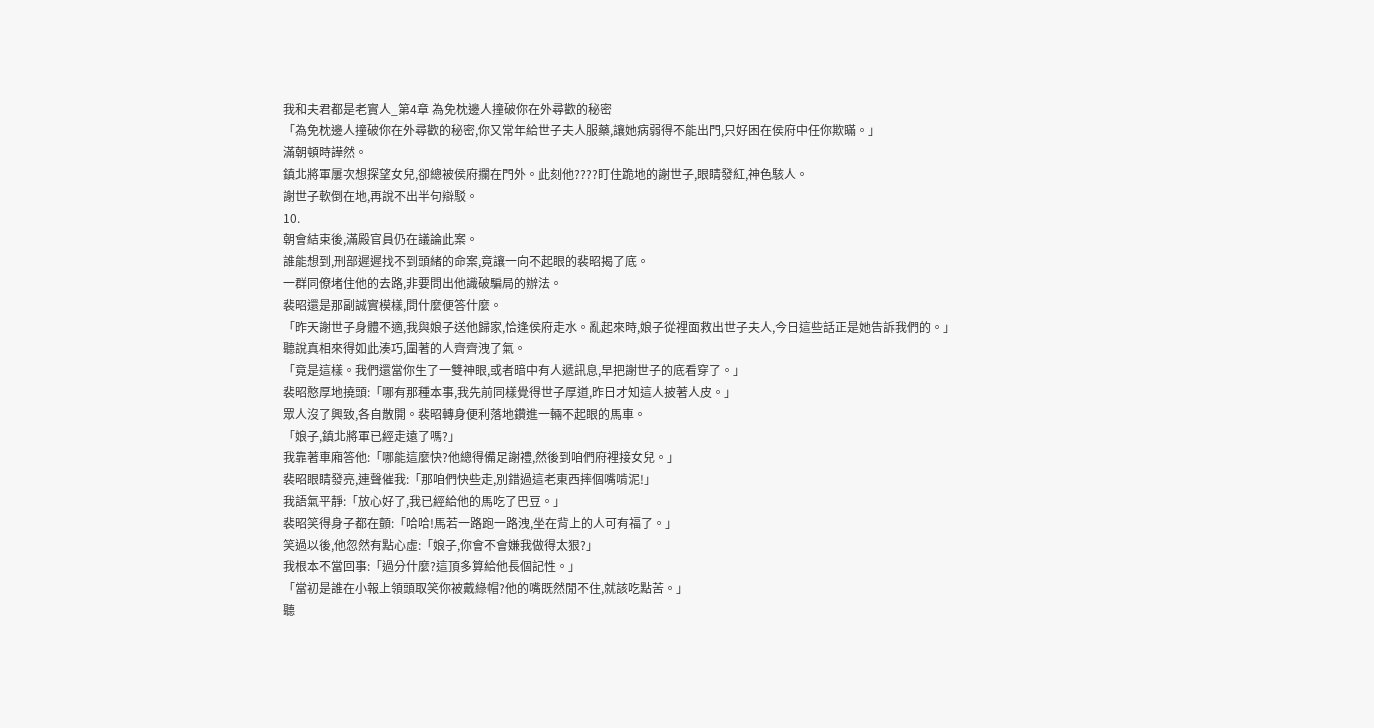我和夫君都是老實人_第4章 為免枕邊人撞破你在外尋歡的秘密
「為免枕邊人撞破你在外尋歡的秘密,你又常年給世子夫人服藥,讓她病弱得不能出門,只好困在侯府中任你欺瞞。」
滿朝頓時譁然。
鎮北將軍屢次想探望女兒,卻總被侯府攔在門外。此刻他????盯住跪地的謝世子,眼睛發紅,神色駭人。
謝世子軟倒在地,再說不出半句辯駁。
10.
朝會結束後,滿殿官員仍在議論此案。
誰能想到,刑部遲遲找不到頭緒的命案,竟讓一向不起眼的裴昭揭了底。
一群同僚堵住他的去路,非要問出他識破騙局的辦法。
裴昭還是那副誠實模樣,問什麼便答什麼。
「昨天謝世子身體不適,我與娘子送他歸家,恰逢侯府走水。亂起來時,娘子從裡面救出世子夫人,今日這些話正是她告訴我們的。」
聽說真相來得如此湊巧,圍著的人齊齊洩了氣。
「竟是這樣。我們還當你生了一雙神眼,或者暗中有人遞訊息,早把謝世子的底看穿了。」
裴昭憨厚地撓頭:「哪有那種本事,我先前同樣覺得世子厚道,昨日才知這人披著人皮。」
眾人沒了興致,各自散開。裴昭轉身便利落地鑽進一輛不起眼的馬車。
「娘子,鎮北將軍已經走遠了嗎?」
我靠著車廂答他:「哪能這麼快?他總得備足謝禮,然後到咱們府裡接女兒。」
裴昭眼睛發亮,連聲催我:「那咱們快些走,別錯過這老東西摔個嘴啃泥!」
我語氣平靜:「放心好了,我已經給他的馬吃了巴豆。」
裴昭笑得身子都在顫:「哈哈!馬若一路跑一路洩,坐在背上的人可有福了。」
笑過以後,他忽然有點心虛:「娘子,你會不會嫌我做得太狠?」
我根本不當回事:「過分什麼?這頂多算給他長個記性。」
「當初是誰在小報上領頭取笑你被戴綠帽?他的嘴既然閒不住,就該吃點苦。」
聽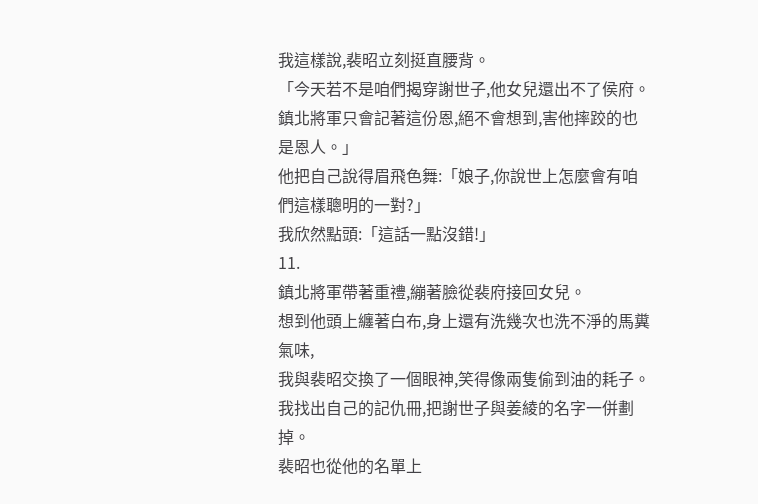我這樣說,裴昭立刻挺直腰背。
「今天若不是咱們揭穿謝世子,他女兒還出不了侯府。鎮北將軍只會記著這份恩,絕不會想到,害他摔跤的也是恩人。」
他把自己說得眉飛色舞:「娘子,你說世上怎麼會有咱們這樣聰明的一對?」
我欣然點頭:「這話一點沒錯!」
11.
鎮北將軍帶著重禮,繃著臉從裴府接回女兒。
想到他頭上纏著白布,身上還有洗幾次也洗不淨的馬糞氣味,
我與裴昭交換了一個眼神,笑得像兩隻偷到油的耗子。
我找出自己的記仇冊,把謝世子與姜綾的名字一併劃掉。
裴昭也從他的名單上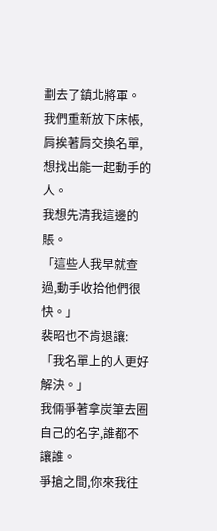劃去了鎮北將軍。
我們重新放下床帳,肩挨著肩交換名單,想找出能一起動手的人。
我想先清我這邊的賬。
「這些人我早就查過,動手收拾他們很快。」
裴昭也不肯退讓:「我名單上的人更好解決。」
我倆爭著拿炭筆去圈自己的名字,誰都不讓誰。
爭搶之間,你來我往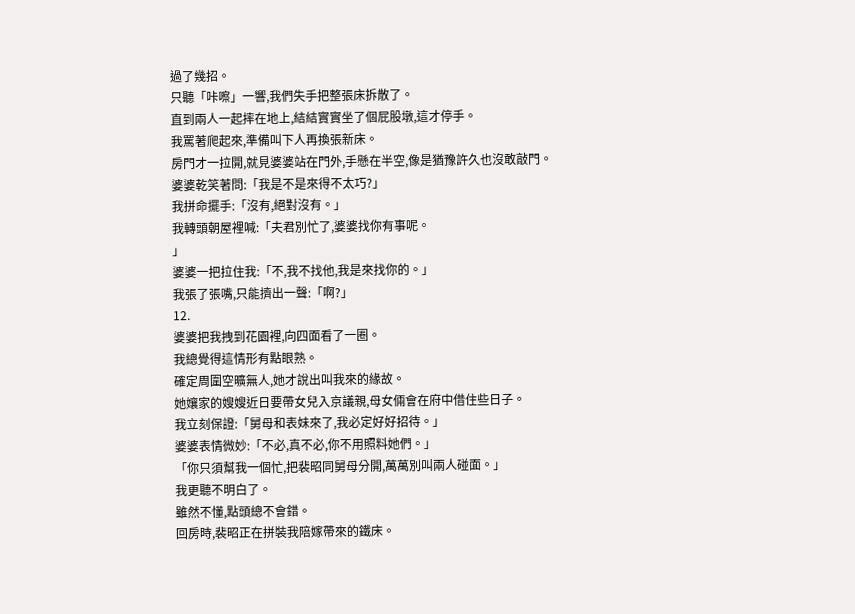過了幾招。
只聽「咔嚓」一響,我們失手把整張床拆散了。
直到兩人一起摔在地上,結結實實坐了個屁股墩,這才停手。
我罵著爬起來,準備叫下人再換張新床。
房門才一拉開,就見婆婆站在門外,手懸在半空,像是猶豫許久也沒敢敲門。
婆婆乾笑著問:「我是不是來得不太巧?」
我拼命擺手:「沒有,絕對沒有。」
我轉頭朝屋裡喊:「夫君別忙了,婆婆找你有事呢。
」
婆婆一把拉住我:「不,我不找他,我是來找你的。」
我張了張嘴,只能擠出一聲:「啊?」
12.
婆婆把我拽到花園裡,向四面看了一圈。
我總覺得這情形有點眼熟。
確定周圍空曠無人,她才說出叫我來的緣故。
她孃家的嫂嫂近日要帶女兒入京議親,母女倆會在府中借住些日子。
我立刻保證:「舅母和表妹來了,我必定好好招待。」
婆婆表情微妙:「不必,真不必,你不用照料她們。」
「你只須幫我一個忙,把裴昭同舅母分開,萬萬別叫兩人碰面。」
我更聽不明白了。
雖然不懂,點頭總不會錯。
回房時,裴昭正在拼裝我陪嫁帶來的鐵床。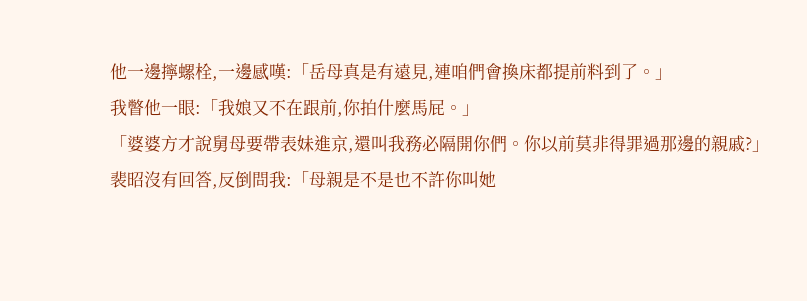他一邊擰螺栓,一邊感嘆:「岳母真是有遠見,連咱們會換床都提前料到了。」
我瞥他一眼:「我娘又不在跟前,你拍什麼馬屁。」
「婆婆方才說舅母要帶表妹進京,還叫我務必隔開你們。你以前莫非得罪過那邊的親戚?」
裴昭沒有回答,反倒問我:「母親是不是也不許你叫她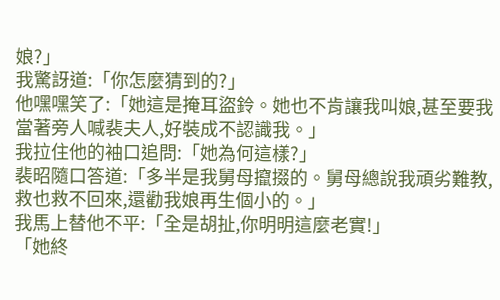娘?」
我驚訝道:「你怎麼猜到的?」
他嘿嘿笑了:「她這是掩耳盜鈴。她也不肯讓我叫娘,甚至要我當著旁人喊裴夫人,好裝成不認識我。」
我拉住他的袖口追問:「她為何這樣?」
裴昭隨口答道:「多半是我舅母攛掇的。舅母總說我頑劣難教,救也救不回來,還勸我娘再生個小的。」
我馬上替他不平:「全是胡扯,你明明這麼老實!」
「她終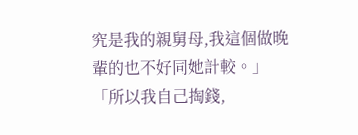究是我的親舅母,我這個做晚輩的也不好同她計較。」
「所以我自己掏錢,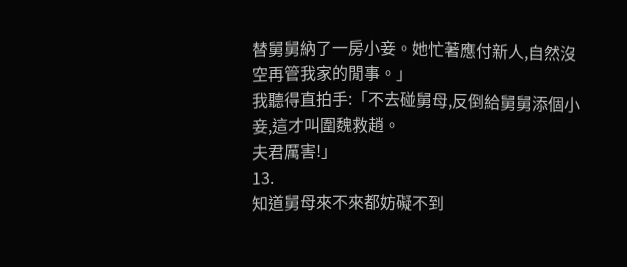替舅舅納了一房小妾。她忙著應付新人,自然沒空再管我家的閒事。」
我聽得直拍手:「不去碰舅母,反倒給舅舅添個小妾,這才叫圍魏救趙。
夫君厲害!」
13.
知道舅母來不來都妨礙不到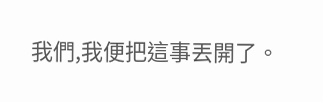我們,我便把這事丟開了。